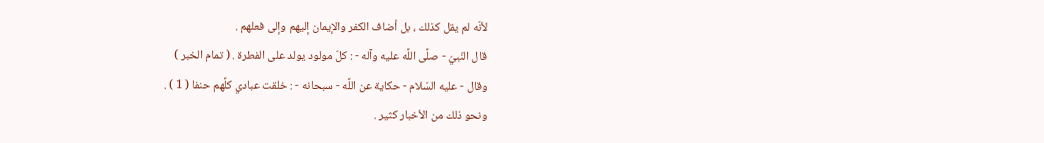لأنّه لم يقل كذلك ، بل أضاف الكفر والإيمان إليهم وإلى فعلهم .
قال النّبيّ - صلَّى اللَّه عليه وآله - : كلّ مولود يولد على الفطرة . ( تمام الخبر )
وقال - عليه السّلام - حكاية عن اللَّه - سبحانه - : خلقت عبادي كلَّهم حنفا ( 1 ) .
ونحو ذلك من الأخبار كثير .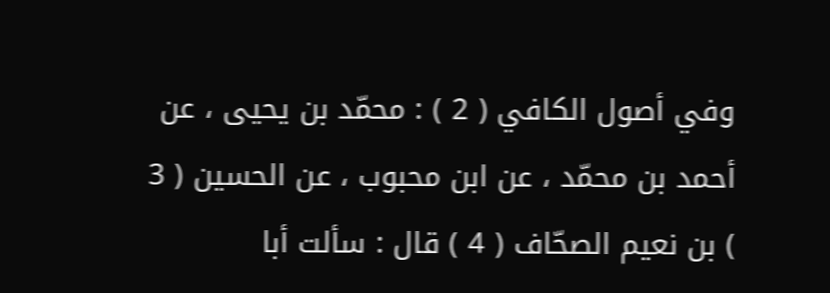وفي أصول الكافي ( 2 ) : محمّد بن يحيى ، عن أحمد بن محمّد ، عن ابن محبوب ، عن الحسين ( 3 ) بن نعيم الصحّاف ( 4 ) قال : سألت أبا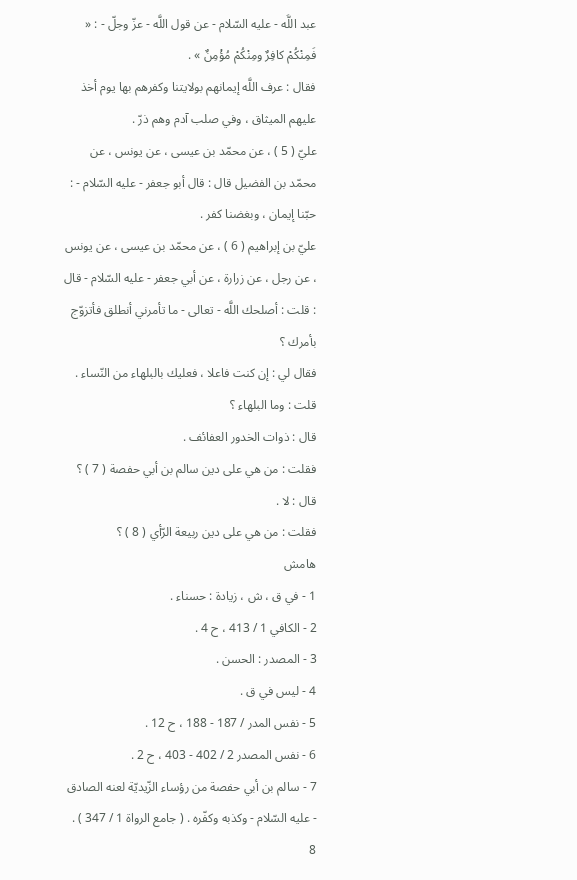عبد اللَّه - عليه السّلام - عن قول اللَّه - عزّ وجلّ - : « فَمِنْكُمْ كافِرٌ ومِنْكُمْ مُؤْمِنٌ » .
فقال : عرف اللَّه إيمانهم بولايتنا وكفرهم بها يوم أخذ عليهم الميثاق ، وفي صلب آدم وهم ذرّ .
عليّ ( 5 ) ، عن محمّد بن عيسى ، عن يونس ، عن محمّد بن الفضيل قال : قال أبو جعفر - عليه السّلام - : حبّنا إيمان ، وبغضنا كفر .
عليّ بن إبراهيم ( 6 ) ، عن محمّد بن عيسى ، عن يونس ، عن رجل ، عن زرارة ، عن أبي جعفر - عليه السّلام - قال : قلت : أصلحك اللَّه - تعالى - ما تأمرني أنطلق فأتزوّج بأمرك ؟
فقال لي : إن كنت فاعلا ، فعليك بالبلهاء من النّساء .
قلت : وما البلهاء ؟
قال : ذوات الخدور العفائف .
فقلت : من هي على دين سالم بن أبي حفصة ( 7 ) ؟
قال : لا .
فقلت : من هي على دين ربيعة الرّأي ( 8 ) ؟
هامش
1 - في ق ، ش ، زيادة : حسناء .
2 - الكافي 1 / 413 ، ح 4 .
3 - المصدر : الحسن .
4 - ليس في ق .
5 - نفس المدر / 187 - 188 ، ح 12 .
6 - نفس المصدر 2 / 402 - 403 ، ح 2 .
7 - سالم بن أبي حفصة من رؤساء الزّيديّة لعنه الصادق - عليه السّلام - وكذبه وكفّره . ( جامع الرواة 1 / 347 ) .
8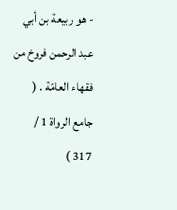- هو ربيعة بن أبي عبد الرحمن فروخ من فقهاء العامّة . ( جامع الرواة 1 / 317 )